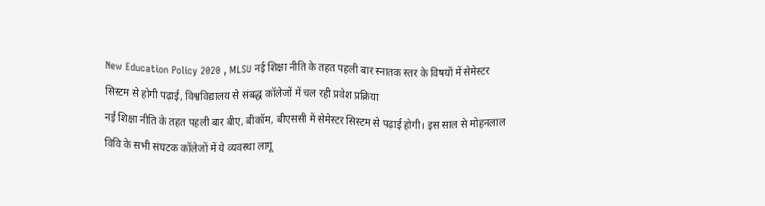New Education Policy 2020 , MLSU नई शिक्षा नीति के तहत पहली बार स्नातक स्तर के विषयों में सेमेस्टर सिस्टम से होगी पढ़ाई, विश्वविद्यालय से संबद्ध कॉलेजों में चल रही प्रवेश प्रक्रिया
नई शिक्षा नीति के तहत पहली बार बीए, बीकॉम, बीएससी में सेमेस्टर सिस्टम से पढ़ाई होगी। इस साल से मोहनलाल विवि के सभी संघटक कॉलेजों में ये व्यवस्था लागू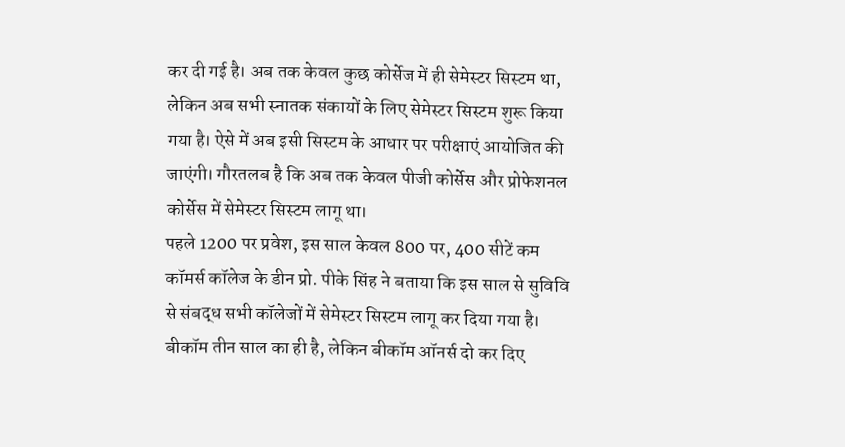कर दी गई है। अब तक केवल कुछ कोर्सेज में ही सेमेस्टर सिस्टम था, लेकिन अब सभी स्नातक संकायों के लिए सेमेस्टर सिस्टम शुरू किया गया है। ऐसे में अब इसी सिस्टम के आधार पर परीक्षाएं आयोजित की जाएंगी। गौरतलब है कि अब तक केवल पीजी कोर्सेस और प्रोफेशनल कोर्सेस में सेमेस्टर सिस्टम लागू था।
पहले 1200 पर प्रवेश, इस साल केवल 800 पर, 400 सीटें कम
कॉमर्स कॉलेज के डीन प्रो. पीके सिंह ने बताया कि इस साल से सुविवि से संबद्ध सभी कॉलेजों में सेमेस्टर सिस्टम लागू कर दिया गया है। बीकॉम तीन साल का ही है, लेकिन बीकॉम ऑनर्स दो कर दिए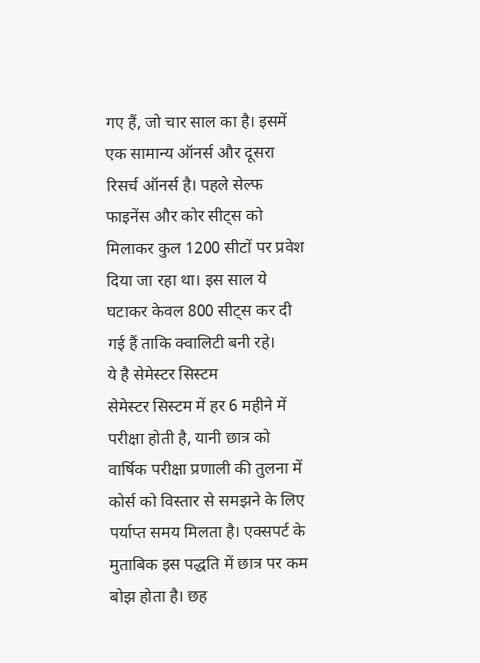गए हैं, जो चार साल का है। इसमें एक सामान्य ऑनर्स और दूसरा रिसर्च ऑनर्स है। पहले सेल्फ फाइनेंस और कोर सीट्स को मिलाकर कुल 1200 सीटों पर प्रवेश दिया जा रहा था। इस साल ये घटाकर केवल 800 सीट्स कर दी गई हैं ताकि क्वालिटी बनी रहे।
ये है सेमेस्टर सिस्टम
सेमेस्टर सिस्टम में हर 6 महीने में परीक्षा होती है, यानी छात्र को वार्षिक परीक्षा प्रणाली की तुलना में कोर्स को विस्तार से समझने के लिए पर्याप्त समय मिलता है। एक्सपर्ट के मुताबिक इस पद्धति में छात्र पर कम बोझ होता है। छह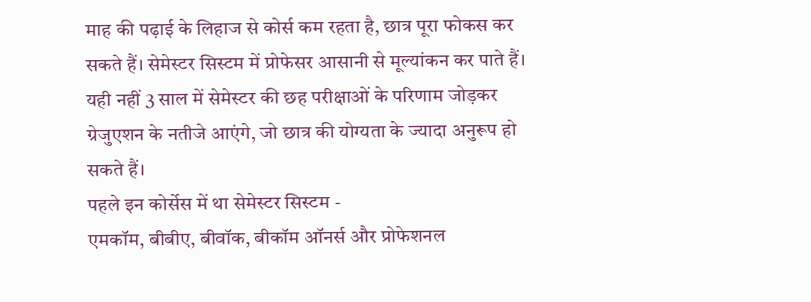माह की पढ़ाई के लिहाज से कोर्स कम रहता है, छात्र पूरा फोकस कर सकते हैं। सेमेस्टर सिस्टम में प्रोफेसर आसानी से मूल्यांकन कर पाते हैं। यही नहीं 3 साल में सेमेस्टर की छह परीक्षाओं के परिणाम जोड़कर ग्रेजुएशन के नतीजे आएंगे, जो छात्र की योग्यता के ज्यादा अनुरूप हो सकते हैं।
पहले इन कोर्सेस में था सेमेस्टर सिस्टम -
एमकॉम, बीबीए, बीवॉक, बीकॉम ऑनर्स और प्रोफेशनल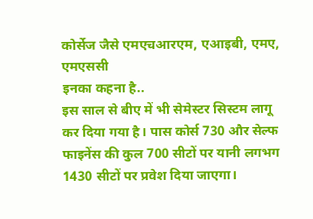कोर्सेज जैसे एमएचआरएम, एआइबी, एमए, एमएससी
इनका कहना है..
इस साल से बीए में भी सेमेस्टर सिस्टम लागू कर दिया गया है। पास कोर्स 730 और सेल्फ फाइनेंस की कुल 700 सीटों पर यानी लगभग 1430 सीटों पर प्रवेश दिया जाएगा।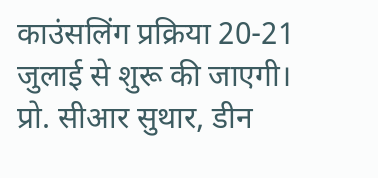काउंसलिंग प्रक्रिया 20-21 जुलाई से शुरू की जाएगी।
प्रो. सीआर सुथार, डीन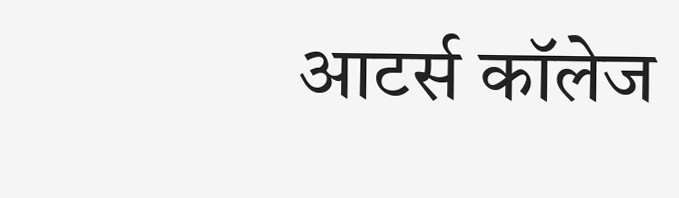आटर्स कॉलेज